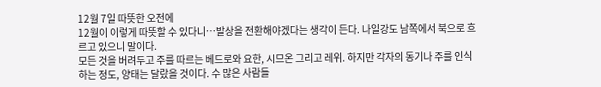12월 7일 따뜻한 오전에
12월이 이렇게 따뜻할 수 있다니…발상을 전환해야겠다는 생각이 든다. 나일강도 남쪽에서 북으로 흐르고 있으니 말이다.
모든 것을 버려두고 주를 따르는 베드로와 요한, 시므온 그리고 레위. 하지만 각자의 동기나 주를 인식하는 정도, 양태는 달랐을 것이다. 수 많은 사람들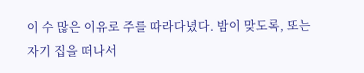이 수 많은 이유로 주를 따라다녔다. 밤이 맞도록, 또는 자기 집을 떠나서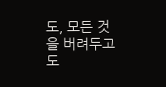도, 모든 것을 버려두고도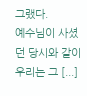그랬다.
예수님이 사셨던 당시와 같이 우리는 그 [...]